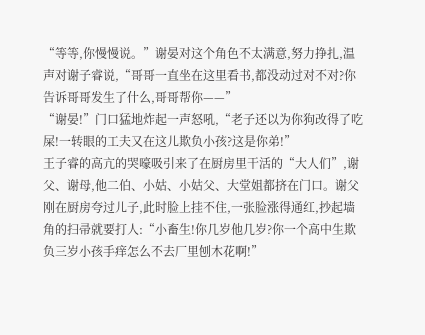“等等,你慢慢说。”谢晏对这个角色不太满意,努力挣扎,温声对谢子睿说,“哥哥一直坐在这里看书,都没动过对不对?你告诉哥哥发生了什么,哥哥帮你——”
“谢晏!”门口猛地炸起一声怒吼,“老子还以为你狗改得了吃屎!一转眼的工夫又在这儿欺负小孩?这是你弟!”
王子睿的高亢的哭嚎吸引来了在厨房里干活的“大人们”,谢父、谢母,他二伯、小姑、小姑父、大堂姐都挤在门口。谢父刚在厨房夸过儿子,此时脸上挂不住,一张脸涨得通红,抄起墙角的扫帚就要打人:“小畜生!你几岁他几岁?你一个高中生欺负三岁小孩手痒怎么不去厂里刨木花啊!”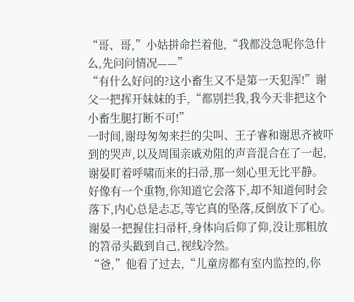“哥、哥,”小姑拼命拦着他,“我都没急呢你急什么,先问问情况——”
“有什么好问的?这小畜生又不是第一天犯浑!”谢父一把挥开妹妹的手,“都别拦我,我今天非把这个小畜生腿打断不可!”
一时间,谢母匆匆来拦的尖叫、王子睿和谢思齐被吓到的哭声,以及周围亲戚劝阻的声音混合在了一起,谢晏盯着呼啸而来的扫帚,那一刻心里无比平静。
好像有一个重物,你知道它会落下,却不知道何时会落下,内心总是忐忑,等它真的坠落,反倒放下了心。
谢晏一把握住扫帚杆,身体向后仰了仰,没让那粗放的笤帚头戳到自己,视线冷然。
“爸,”他看了过去,“儿童房都有室内监控的,你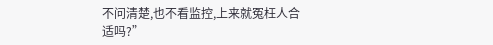不问清楚,也不看监控,上来就冤枉人合适吗?”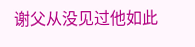谢父从没见过他如此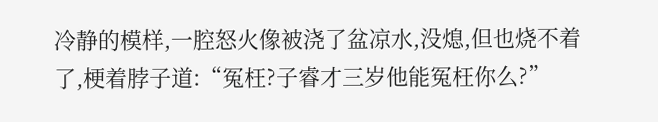冷静的模样,一腔怒火像被浇了盆凉水,没熄,但也烧不着了,梗着脖子道:“冤枉?子睿才三岁他能冤枉你么?”